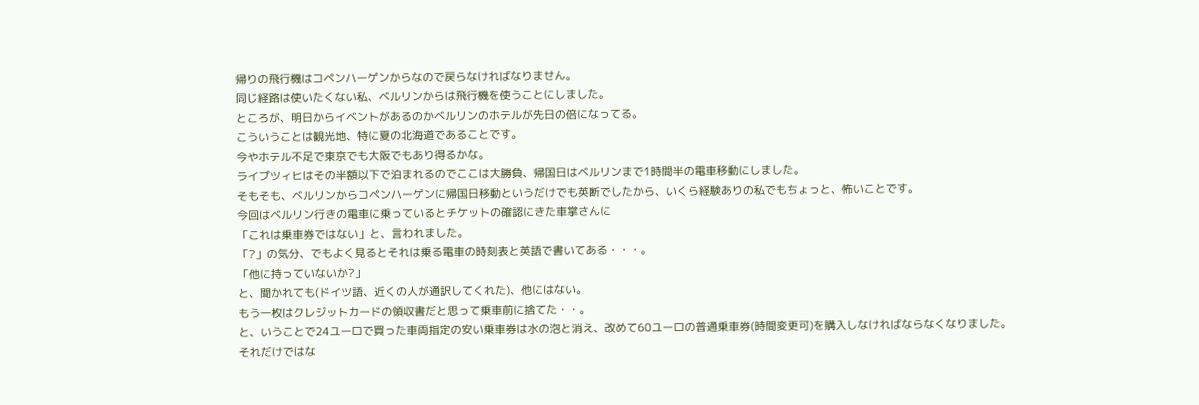帰りの飛行機はコペンハーゲンからなので戻らなければなりません。
同じ経路は使いたくない私、ベルリンからは飛行機を使うことにしました。
ところが、明日からイベントがあるのかベルリンのホテルが先日の倍になってる。
こういうことは観光地、特に夏の北海道であることです。
今やホテル不足で東京でも大阪でもあり得るかな。
ライプツィヒはその半額以下で泊まれるのでここは大勝負、帰国日はベルリンまで1時間半の電車移動にしました。
そもそも、ベルリンからコペンハーゲンに帰国日移動というだけでも英断でしたから、いくら経験ありの私でもちょっと、怖いことです。
今回はベルリン行きの電車に乗っているとチケットの確認にきた車掌さんに
「これは乗車券ではない」と、言われました。
「?」の気分、でもよく見るとそれは乗る電車の時刻表と英語で書いてある・・・。
「他に持っていないか?」
と、聞かれても(ドイツ語、近くの人が通訳してくれた)、他にはない。
もう一枚はクレジットカードの領収書だと思って乗車前に捨てた・・。
と、いうことで24ユーロで買った車両指定の安い乗車券は水の泡と消え、改めて60ユーロの普通乗車券(時間変更可)を購入しなければならなくなりました。
それだけではな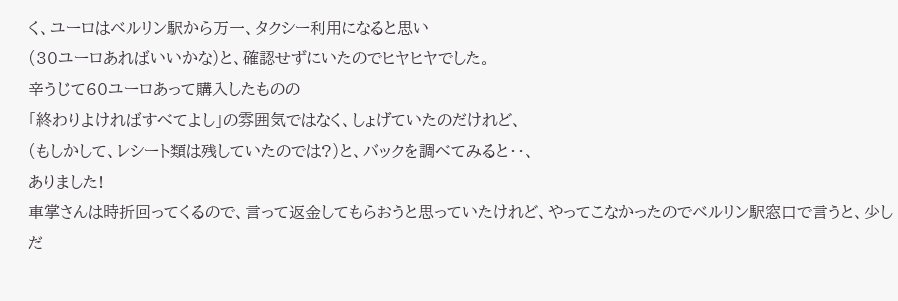く、ユーロはベルリン駅から万一、タクシー利用になると思い
(30ユーロあればいいかな)と、確認せずにいたのでヒヤヒヤでした。
辛うじて60ユーロあって購入したものの
「終わりよければすべてよし」の雰囲気ではなく、しょげていたのだけれど、
(もしかして、レシート類は残していたのでは?)と、バックを調べてみると・・、
ありました!
車掌さんは時折回ってくるので、言って返金してもらおうと思っていたけれど、やってこなかったのでベルリン駅窓口で言うと、少しだ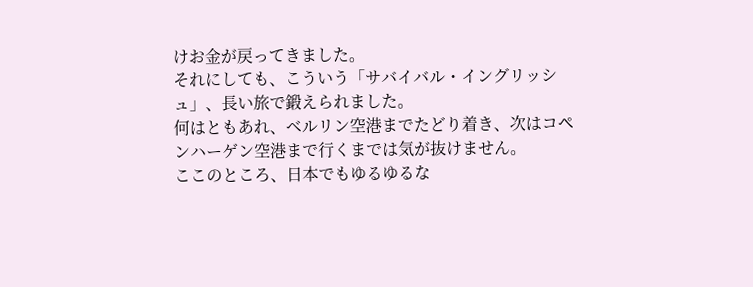けお金が戻ってきました。
それにしても、こういう「サバイバル・イングリッシュ」、長い旅で鍛えられました。
何はともあれ、ベルリン空港までたどり着き、次はコペンハーゲン空港まで行くまでは気が抜けません。
ここのところ、日本でもゆるゆるな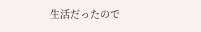生活だったので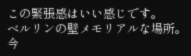この緊張感はいい感じです。
ベルリンの壁メモリアルな場所。
今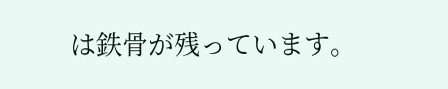は鉄骨が残っています。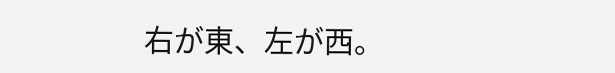右が東、左が西。